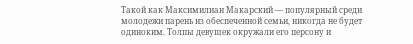Такой как Максимилиан Макарский — популярный среди молодежи парень из обеспеченной семьи, никогда не будет одиноким. Толпы девушек окружали его персону и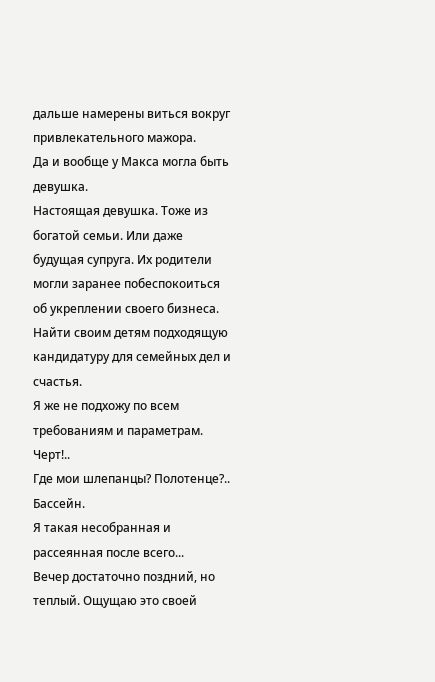дальше намерены виться вокруг привлекательного мажора.
Да и вообще у Макса могла быть девушка.
Настоящая девушка. Тоже из богатой семьи. Или даже будущая супруга. Их родители могли заранее побеспокоиться об укреплении своего бизнеса. Найти своим детям подходящую кандидатуру для семейных дел и счастья.
Я же не подхожу по всем требованиям и параметрам.
Черт!..
Где мои шлепанцы? Полотенце?..
Бассейн.
Я такая несобранная и рассеянная после всего...
Вечер достаточно поздний, но теплый. Ощущаю это своей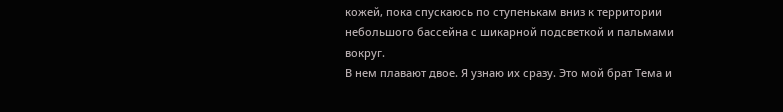кожей, пока спускаюсь по ступенькам вниз к территории небольшого бассейна с шикарной подсветкой и пальмами вокруг.
В нем плавают двое. Я узнаю их сразу. Это мой брат Тема и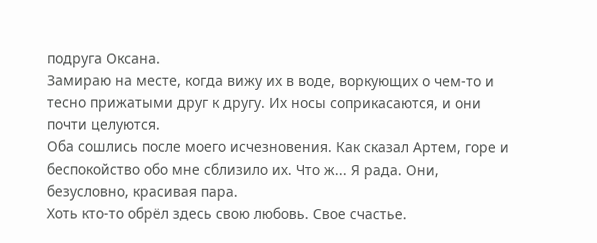подруга Оксана.
Замираю на месте, когда вижу их в воде, воркующих о чем-то и тесно прижатыми друг к другу. Их носы соприкасаются, и они почти целуются.
Оба сошлись после моего исчезновения. Как сказал Артем, горе и беспокойство обо мне сблизило их. Что ж... Я рада. Они, безусловно, красивая пара.
Хоть кто-то обрёл здесь свою любовь. Свое счастье.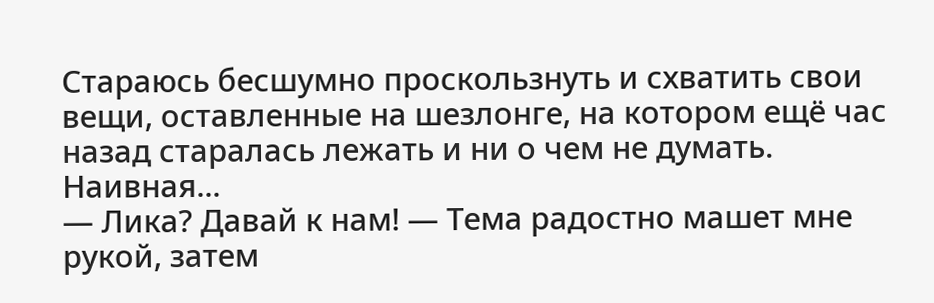Стараюсь бесшумно проскользнуть и схватить свои вещи, оставленные на шезлонге, на котором ещё час назад старалась лежать и ни о чем не думать.
Наивная...
— Лика? Давай к нам! — Тема радостно машет мне рукой, затем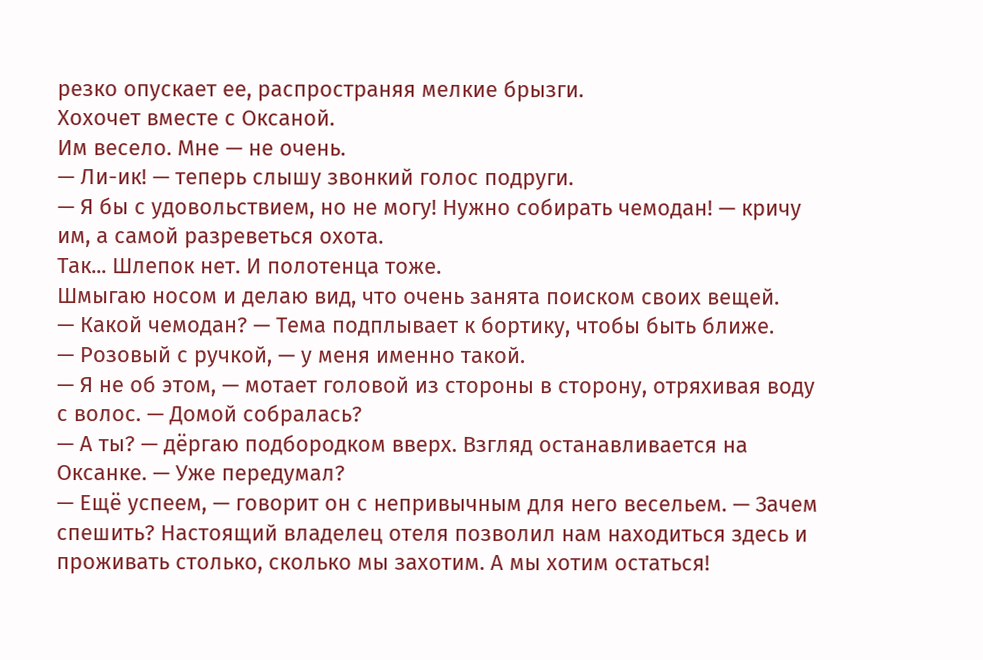резко опускает ее, распространяя мелкие брызги.
Хохочет вместе с Оксаной.
Им весело. Мне — не очень.
— Ли-ик! — теперь слышу звонкий голос подруги.
— Я бы с удовольствием, но не могу! Нужно собирать чемодан! — кричу им, а самой разреветься охота.
Так... Шлепок нет. И полотенца тоже.
Шмыгаю носом и делаю вид, что очень занята поиском своих вещей.
— Какой чемодан? — Тема подплывает к бортику, чтобы быть ближе.
— Розовый с ручкой, — у меня именно такой.
— Я не об этом, — мотает головой из стороны в сторону, отряхивая воду с волос. — Домой собралась?
— А ты? — дёргаю подбородком вверх. Взгляд останавливается на Оксанке. — Уже передумал?
— Ещё успеем, — говорит он с непривычным для него весельем. — Зачем спешить? Настоящий владелец отеля позволил нам находиться здесь и проживать столько, сколько мы захотим. А мы хотим остаться!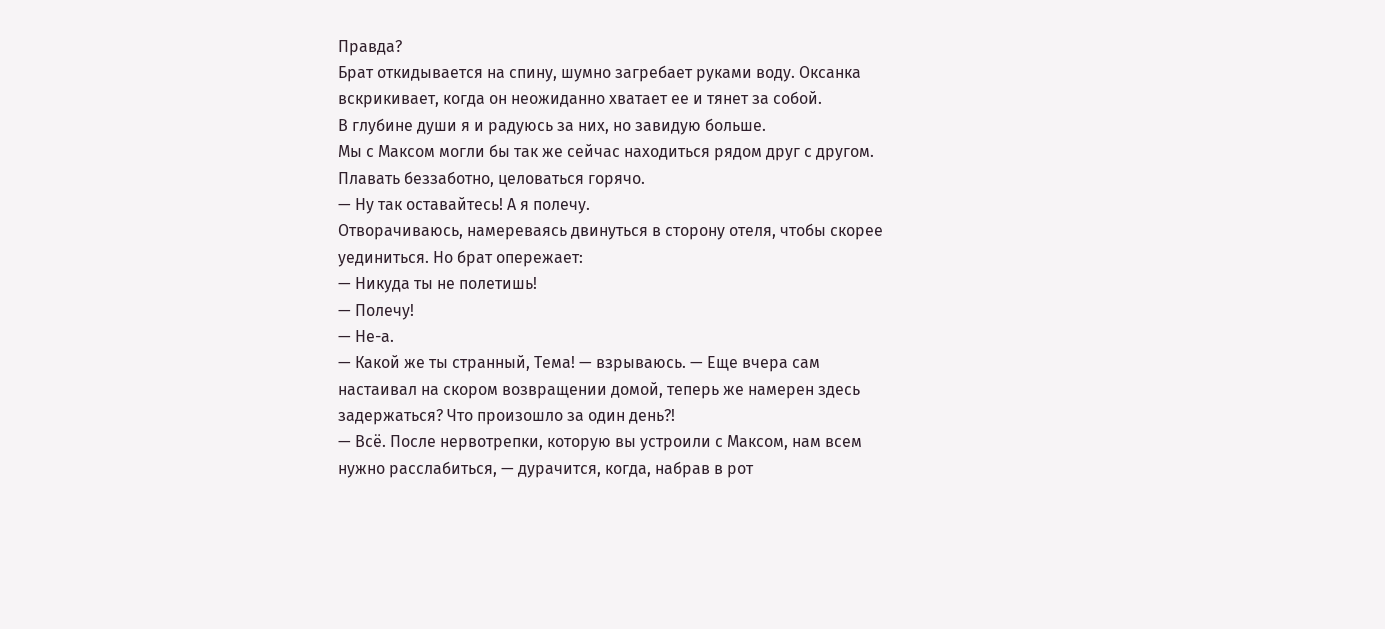Правда?
Брат откидывается на спину, шумно загребает руками воду. Оксанка вскрикивает, когда он неожиданно хватает ее и тянет за собой.
В глубине души я и радуюсь за них, но завидую больше.
Мы с Максом могли бы так же сейчас находиться рядом друг с другом. Плавать беззаботно, целоваться горячо.
— Ну так оставайтесь! А я полечу.
Отворачиваюсь, намереваясь двинуться в сторону отеля, чтобы скорее уединиться. Но брат опережает:
— Никуда ты не полетишь!
— Полечу!
— Не-а.
— Какой же ты странный, Тема! — взрываюсь. — Еще вчера сам настаивал на скором возвращении домой, теперь же намерен здесь задержаться? Что произошло за один день?!
— Всё. После нервотрепки, которую вы устроили с Максом, нам всем нужно расслабиться, — дурачится, когда, набрав в рот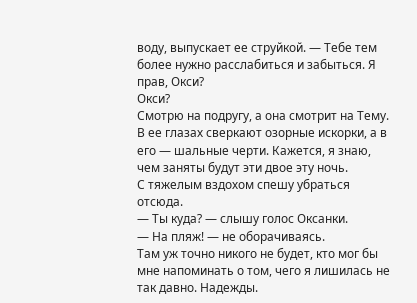воду, выпускает ее струйкой. — Тебе тем более нужно расслабиться и забыться. Я прав, Окси?
Окси?
Смотрю на подругу, а она смотрит на Тему. В ее глазах сверкают озорные искорки, а в его — шальные черти. Кажется, я знаю, чем заняты будут эти двое эту ночь.
С тяжелым вздохом спешу убраться отсюда.
— Ты куда? — слышу голос Оксанки.
— На пляж! — не оборачиваясь.
Там уж точно никого не будет, кто мог бы мне напоминать о том, чего я лишилась не так давно. Надежды.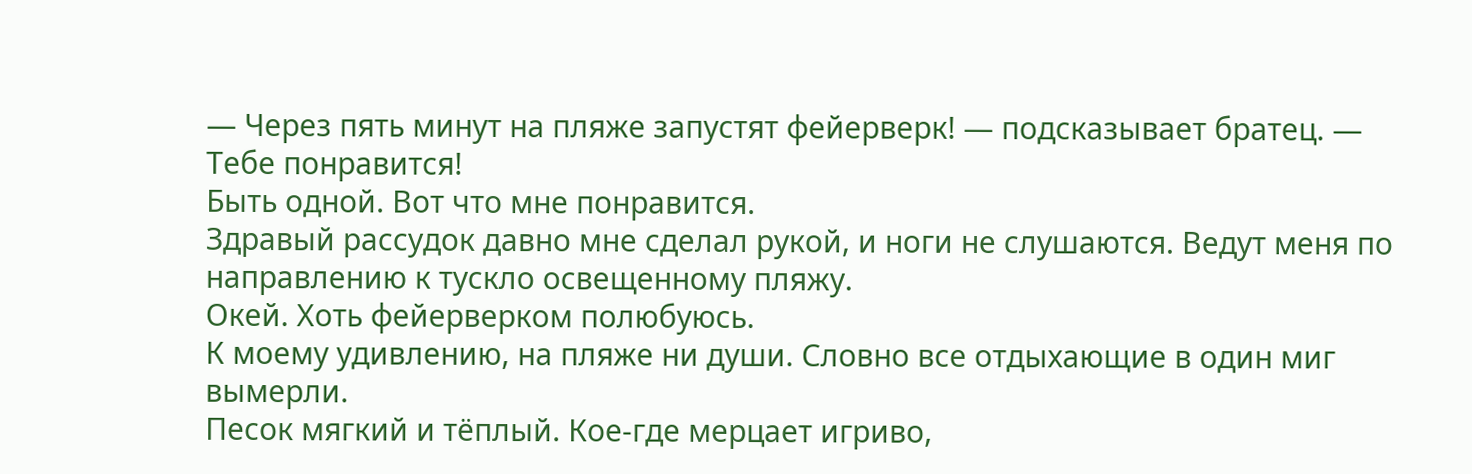— Через пять минут на пляже запустят фейерверк! — подсказывает братец. — Тебе понравится!
Быть одной. Вот что мне понравится.
Здравый рассудок давно мне сделал рукой, и ноги не слушаются. Ведут меня по направлению к тускло освещенному пляжу.
Окей. Хоть фейерверком полюбуюсь.
К моему удивлению, на пляже ни души. Словно все отдыхающие в один миг вымерли.
Песок мягкий и тёплый. Кое-где мерцает игриво,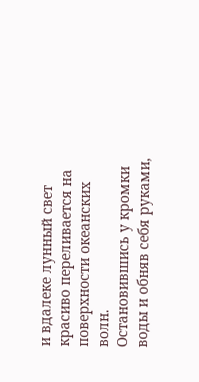и вдалеке лунный свет красиво переливается на поверхности океанских волн.
Остановившись у кромки воды и обняв себя руками,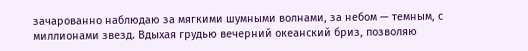зачарованно наблюдаю за мягкими шумными волнами, за небом — темным, с миллионами звезд. Вдыхая грудью вечерний океанский бриз, позволяю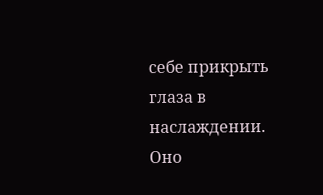себе прикрыть глаза в наслаждении.
Оно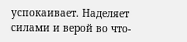успокаивает. Наделяет силами и верой во что-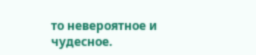то невероятное и чудесное.